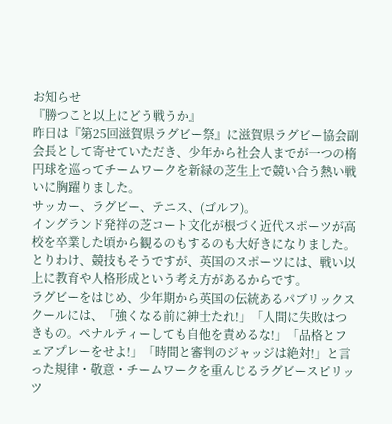お知らせ
『勝つこと以上にどう戦うか』
昨日は『第25回滋賀県ラグビー祭』に滋賀県ラグビー協会副会長として寄せていただき、少年から社会人までが一つの楕円球を巡ってチームワークを新緑の芝生上で競い合う熱い戦いに胸躍りました。
サッカー、ラグビー、テニス、(ゴルフ)。
イングランド発祥の芝コート文化が根づく近代スポーツが高校を卒業した頃から観るのもするのも大好きになりました。
とりわけ、競技もそうですが、英国のスポーツには、戦い以上に教育や人格形成という考え方があるからです。
ラグビーをはじめ、少年期から英国の伝統あるパブリックスクールには、「強くなる前に紳士たれ!」「人間に失敗はつきもの。ペナルティーしても自他を責めるな!」「品格とフェアプレーをせよ!」「時間と審判のジャッジは絶対!」と言った規律・敬意・チームワークを重んじるラグビースピリッツ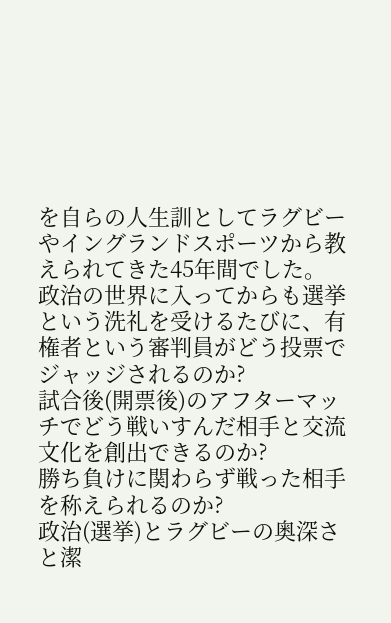を自らの人生訓としてラグビーやイングランドスポーツから教えられてきた45年間でした。
政治の世界に入ってからも選挙という洗礼を受けるたびに、有権者という審判員がどう投票でジャッジされるのか?
試合後(開票後)のアフターマッチでどう戦いすんだ相手と交流文化を創出できるのか?
勝ち負けに関わらず戦った相手を称えられるのか?
政治(選挙)とラグビーの奥深さと潔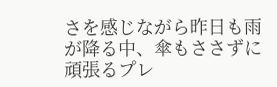さを感じながら昨日も雨が降る中、傘もささずに頑張るプレ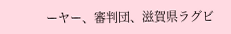ーヤー、審判団、滋賀県ラグビ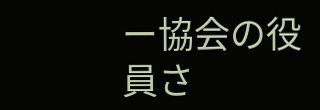ー協会の役員さ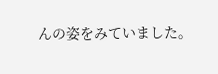んの姿をみていました。